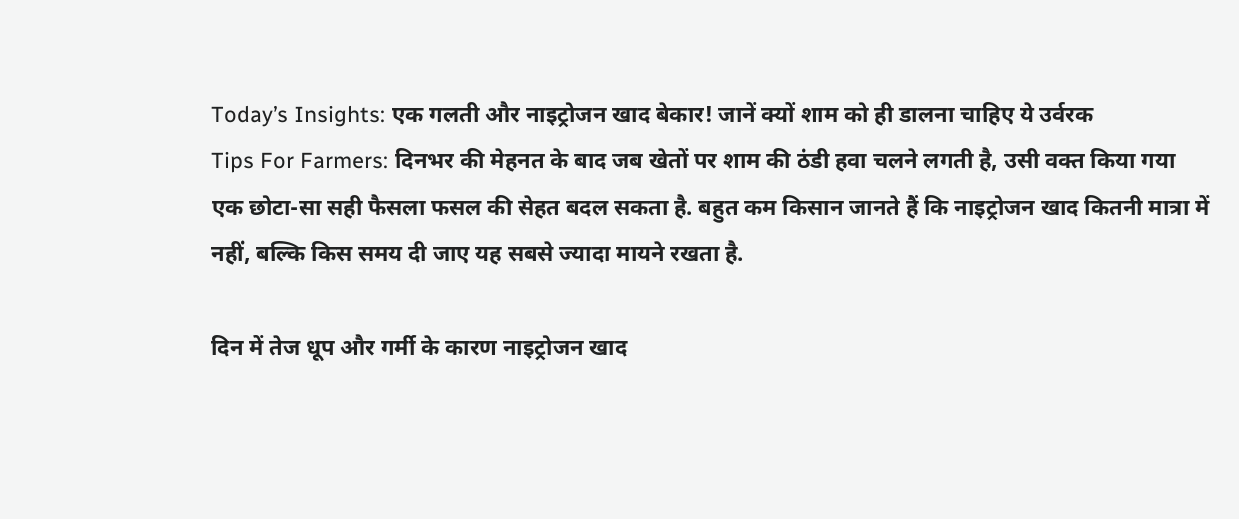Today’s Insights: एक गलती और नाइट्रोजन खाद बेकार! जानें क्यों शाम को ही डालना चाहिए ये उर्वरक
Tips For Farmers: दिनभर की मेहनत के बाद जब खेतों पर शाम की ठंडी हवा चलने लगती है, उसी वक्त किया गया एक छोटा-सा सही फैसला फसल की सेहत बदल सकता है. बहुत कम किसान जानते हैं कि नाइट्रोजन खाद कितनी मात्रा में नहीं, बल्कि किस समय दी जाए यह सबसे ज्यादा मायने रखता है.

दिन में तेज धूप और गर्मी के कारण नाइट्रोजन खाद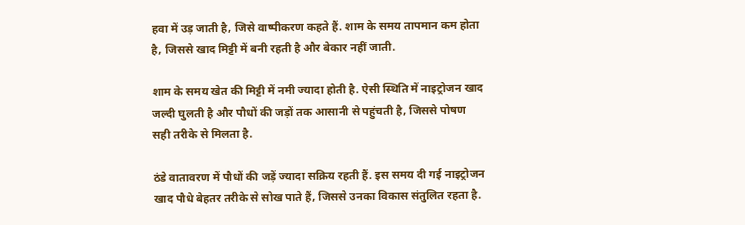हवा में उड़ जाती है, जिसे वाष्पीकरण कहते हैं. शाम के समय तापमान कम होता है, जिससे खाद मिट्टी में बनी रहती है और बेकार नहीं जाती.

शाम के समय खेत की मिट्टी में नमी ज्यादा होती है. ऐसी स्थिति में नाइट्रोजन खाद जल्दी घुलती है और पौधों की जड़ों तक आसानी से पहुंचती है, जिससे पोषण सही तरीके से मिलता है.

ठंडे वातावरण में पौधों की जड़ें ज्यादा सक्रिय रहती हैं. इस समय दी गई नाइट्रोजन खाद पौधे बेहतर तरीके से सोख पाते हैं, जिससे उनका विकास संतुलित रहता है.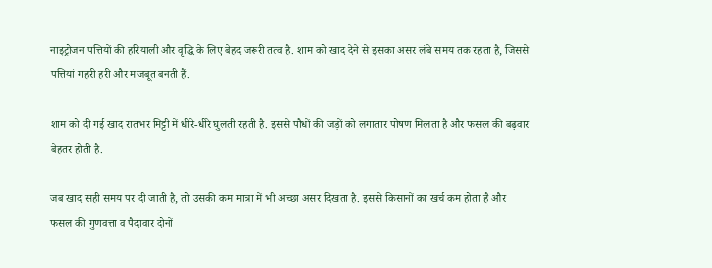नाइट्रोजन पत्तियों की हरियाली और वृद्धि के लिए बेहद जरूरी तत्व है. शाम को खाद देने से इसका असर लंबे समय तक रहता है, जिससे पत्तियां गहरी हरी और मजबूत बनती हैं.

शाम को दी गई खाद रातभर मिट्टी में धीरे-धीरे घुलती रहती है. इससे पौधों की जड़ों को लगातार पोषण मिलता है और फसल की बढ़वार बेहतर होती है.

जब खाद सही समय पर दी जाती है, तो उसकी कम मात्रा में भी अच्छा असर दिखता है. इससे किसानों का खर्च कम होता है और फसल की गुणवत्ता व पैदावार दोनों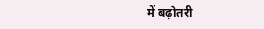में बढ़ोतरी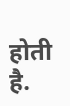होती है.